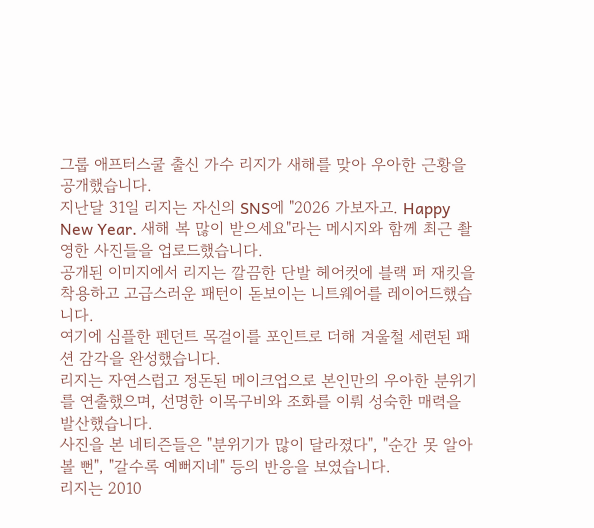그룹 애프터스쿨 출신 가수 리지가 새해를 맞아 우아한 근황을 공개했습니다.
지난달 31일 리지는 자신의 SNS에 "2026 가보자고. Happy New Year. 새해 복 많이 받으세요"라는 메시지와 함께 최근 촬영한 사진들을 업로드했습니다.
공개된 이미지에서 리지는 깔끔한 단발 헤어컷에 블랙 퍼 재킷을 착용하고 고급스러운 패턴이 돋보이는 니트웨어를 레이어드했습니다.
여기에 심플한 펜던트 목걸이를 포인트로 더해 겨울철 세련된 패션 감각을 완성했습니다.
리지는 자연스럽고 정돈된 메이크업으로 본인만의 우아한 분위기를 연출했으며, 선명한 이목구비와 조화를 이뤄 성숙한 매력을 발산했습니다.
사진을 본 네티즌들은 "분위기가 많이 달라졌다", "순간 못 알아볼 뻔", "갈수록 예뻐지네" 등의 반응을 보였습니다.
리지는 2010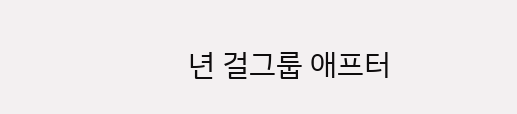년 걸그룹 애프터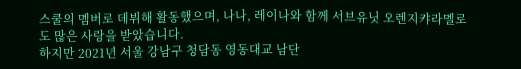스쿨의 멤버로 데뷔해 활동했으며, 나나, 레이나와 함께 서브유닛 오렌지캬라멜로도 많은 사랑을 받았습니다.
하지만 2021년 서울 강남구 청담동 영동대교 남단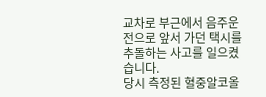교차로 부근에서 음주운전으로 앞서 가던 택시를 추돌하는 사고를 일으켰습니다.
당시 측정된 혈중알코올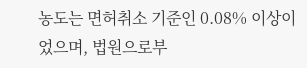농도는 면허취소 기준인 0.08% 이상이었으며, 법원으로부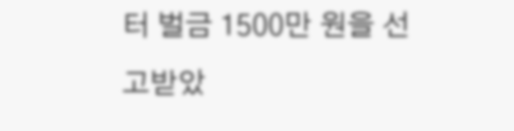터 벌금 1500만 원을 선고받았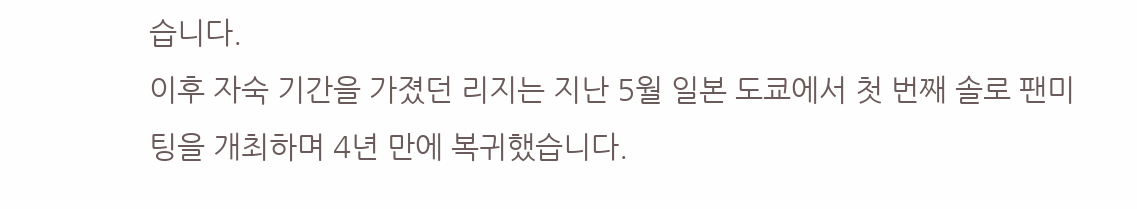습니다.
이후 자숙 기간을 가졌던 리지는 지난 5월 일본 도쿄에서 첫 번째 솔로 팬미팅을 개최하며 4년 만에 복귀했습니다.